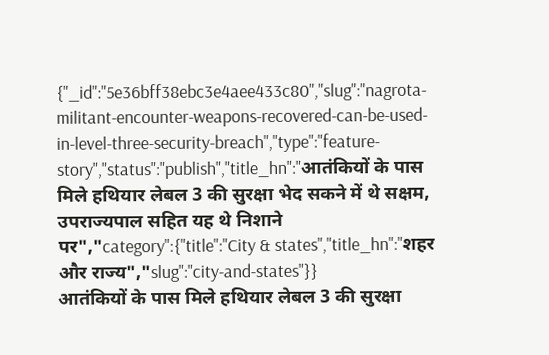{"_id":"5e36bff38ebc3e4aee433c80","slug":"nagrota-militant-encounter-weapons-recovered-can-be-used-in-level-three-security-breach","type":"feature-story","status":"publish","title_hn":"आतंकियों के पास मिले हथियार लेबल 3 की सुरक्षा भेद सकने में थे सक्षम, उपराज्यपाल सहित यह थे निशाने पर","category":{"title":"City & states","title_hn":"शहर और राज्य","slug":"city-and-states"}}
आतंकियों के पास मिले हथियार लेबल 3 की सुरक्षा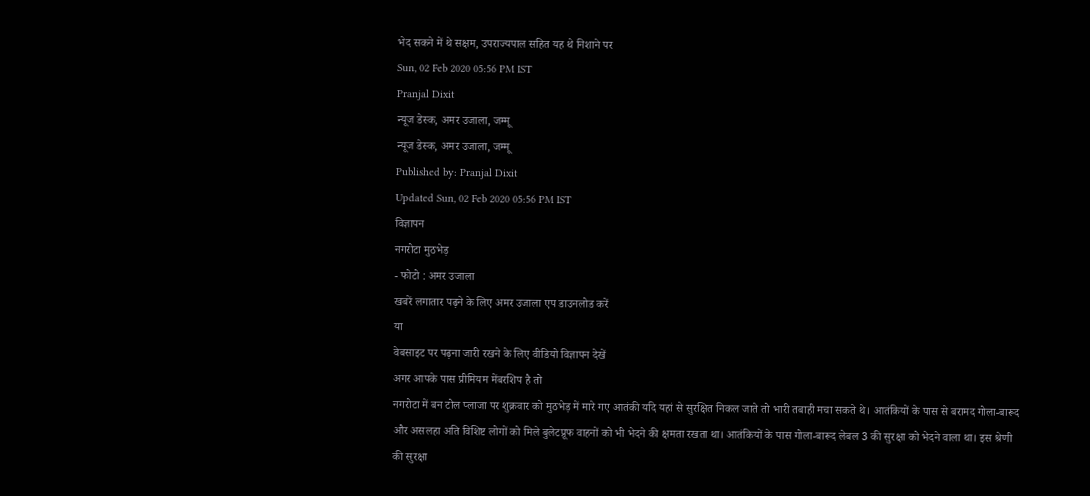भेद सकने में थे सक्षम, उपराज्यपाल सहित यह थे निशाने पर
Sun, 02 Feb 2020 05:56 PM IST
Pranjal Dixit
न्यूज डेस्क, अमर उजाला, जम्मू
न्यूज डेस्क, अमर उजाला, जम्मू
Published by: Pranjal Dixit
Updated Sun, 02 Feb 2020 05:56 PM IST
विज्ञापन
नगरोटा मुठभेड़
- फोटो : अमर उजाला
खबरें लगातार पढ़ने के लिए अमर उजाला एप डाउनलोड करें
या
वेबसाइट पर पढ़ना जारी रखने के लिए वीडियो विज्ञापन देखें
अगर आपके पास प्रीमियम मेंबरशिप है तो
नगरोटा में बन टोल प्लाजा पर शुक्रवार को मुठभेड़ में मारे गए आतंकी यदि यहां से सुरक्षित निकल जाते तो भारी तबाही मचा सकते थे। आतंकियों के पास से बरामद गोला-बारूद और असलहा अति विशिष्ट लोगों को मिले बुलेटप्रूफ वाहनों को भी भेदने की क्षमता रखता था। आतंकियों के पास गोला-बारूद लेबल 3 की सुरक्षा को भेदने वाला था। इस श्रेणी की सुरक्षा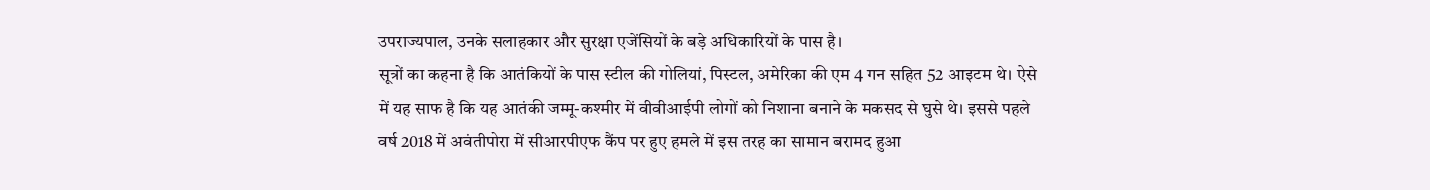उपराज्यपाल, उनके सलाहकार और सुरक्षा एजेंसियों के बड़े अधिकारियों के पास है।
सूत्रों का कहना है कि आतंकियों के पास स्टील की गोलियां, पिस्टल, अमेरिका की एम 4 गन सहित 52 आइटम थे। ऐसे में यह साफ है कि यह आतंकी जम्मू-कश्मीर में वीवीआईपी लोगों को निशाना बनाने के मकसद से घुसे थे। इससे पहले वर्ष 2018 में अवंतीपोरा में सीआरपीएफ कैंप पर हुए हमले में इस तरह का सामान बरामद हुआ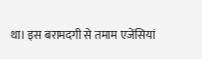था। इस बरामदगी से तमाम एजेंसियां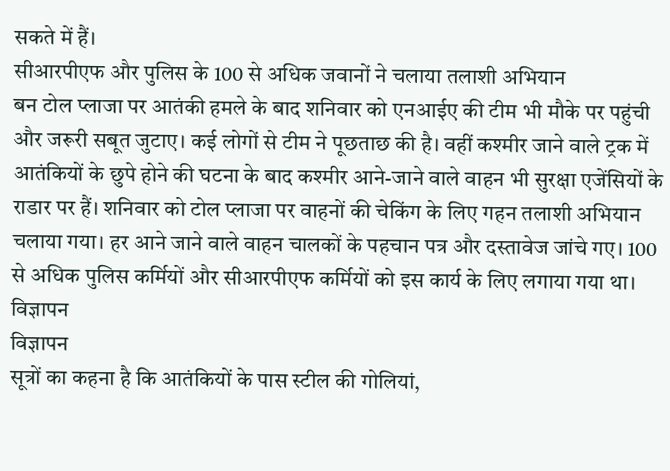सकते में हैं।
सीआरपीएफ और पुलिस के 100 से अधिक जवानों ने चलाया तलाशी अभियान
बन टोल प्लाजा पर आतंकी हमले के बाद शनिवार को एनआईए की टीम भी मौके पर पहुंची और जरूरी सबूत जुटाए। कई लोगों से टीम ने पूछताछ की है। वहीं कश्मीर जाने वाले ट्रक में आतंकियों के छुपे होने की घटना के बाद कश्मीर आने-जाने वाले वाहन भी सुरक्षा एजेंसियों के राडार पर हैं। शनिवार को टोल प्लाजा पर वाहनों की चेकिंग के लिए गहन तलाशी अभियान चलाया गया। हर आने जाने वाले वाहन चालकों के पहचान पत्र और दस्तावेज जांचे गए। 100 से अधिक पुलिस कर्मियों और सीआरपीएफ कर्मियों को इस कार्य के लिए लगाया गया था।
विज्ञापन
विज्ञापन
सूत्रों का कहना है कि आतंकियों के पास स्टील की गोलियां,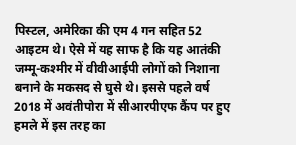पिस्टल, अमेरिका की एम 4 गन सहित 52 आइटम थे। ऐसे में यह साफ है कि यह आतंकी जम्मू-कश्मीर में वीवीआईपी लोगों को निशाना बनाने के मकसद से घुसे थे। इससे पहले वर्ष 2018 में अवंतीपोरा में सीआरपीएफ कैंप पर हुए हमले में इस तरह का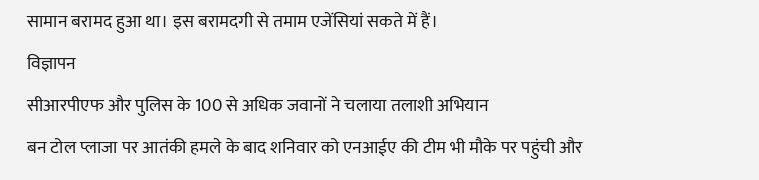सामान बरामद हुआ था। इस बरामदगी से तमाम एजेंसियां सकते में हैं।
विज्ञापन
सीआरपीएफ और पुलिस के 100 से अधिक जवानों ने चलाया तलाशी अभियान
बन टोल प्लाजा पर आतंकी हमले के बाद शनिवार को एनआईए की टीम भी मौके पर पहुंची और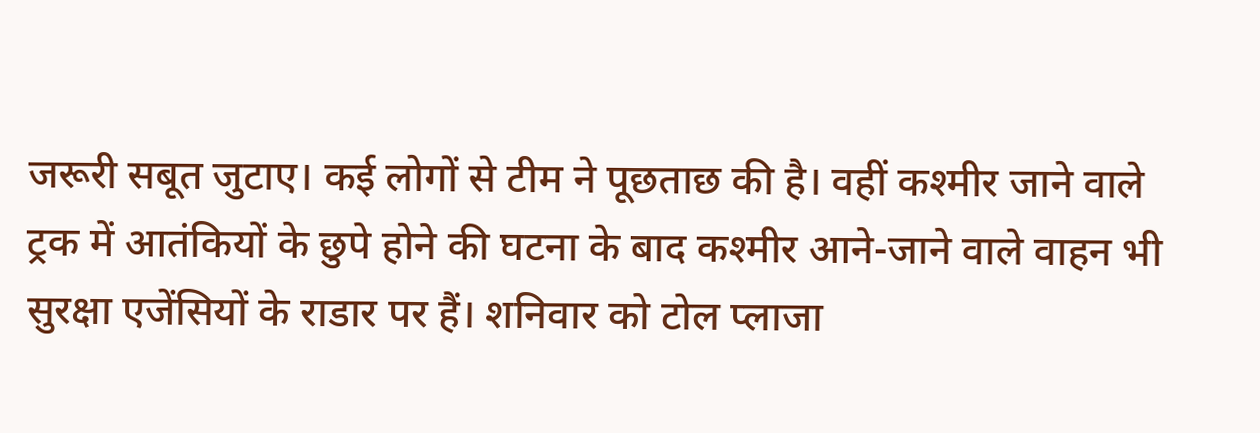जरूरी सबूत जुटाए। कई लोगों से टीम ने पूछताछ की है। वहीं कश्मीर जाने वाले ट्रक में आतंकियों के छुपे होने की घटना के बाद कश्मीर आने-जाने वाले वाहन भी सुरक्षा एजेंसियों के राडार पर हैं। शनिवार को टोल प्लाजा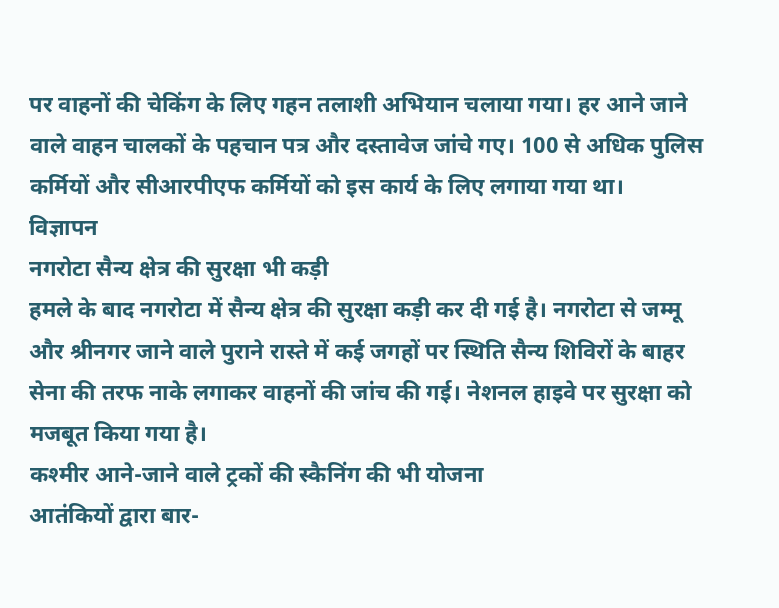पर वाहनों की चेकिंग के लिए गहन तलाशी अभियान चलाया गया। हर आने जाने वाले वाहन चालकों के पहचान पत्र और दस्तावेज जांचे गए। 100 से अधिक पुलिस कर्मियों और सीआरपीएफ कर्मियों को इस कार्य के लिए लगाया गया था।
विज्ञापन
नगरोटा सैन्य क्षेत्र की सुरक्षा भी कड़ी
हमले के बाद नगरोटा में सैन्य क्षेत्र की सुरक्षा कड़ी कर दी गई है। नगरोटा से जम्मू और श्रीनगर जाने वाले पुराने रास्ते में कई जगहों पर स्थिति सैन्य शिविरों के बाहर सेना की तरफ नाके लगाकर वाहनों की जांच की गई। नेशनल हाइवे पर सुरक्षा को मजबूत किया गया है।
कश्मीर आने-जाने वाले ट्रकों की स्कैनिंग की भी योजना
आतंकियों द्वारा बार-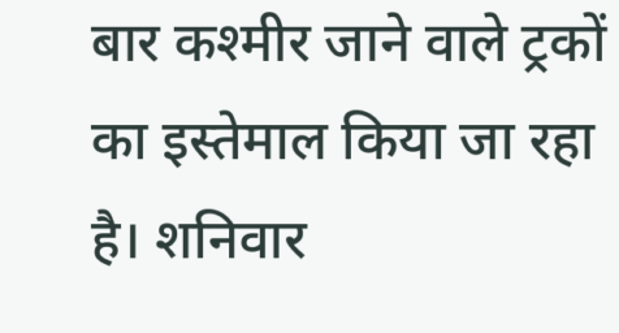बार कश्मीर जाने वाले ट्रकों का इस्तेमाल किया जा रहा है। शनिवार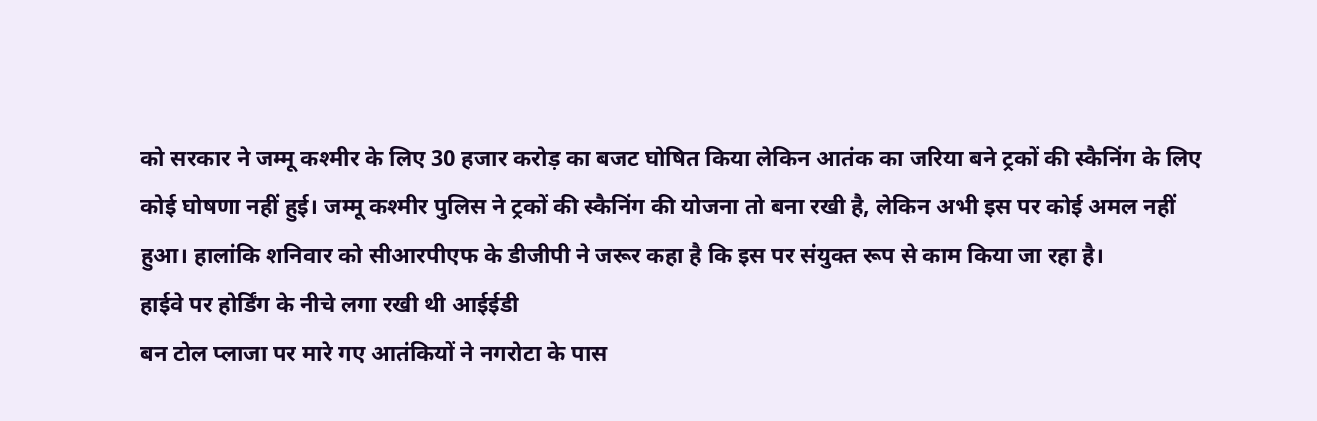को सरकार ने जम्मू कश्मीर के लिए 30 हजार करोड़ का बजट घोषित किया लेकिन आतंक का जरिया बने ट्रकों की स्कैनिंग के लिए कोई घोषणा नहीं हुई। जम्मू कश्मीर पुलिस ने ट्रकों की स्कैनिंग की योजना तो बना रखी है, लेकिन अभी इस पर कोई अमल नहीं हुआ। हालांकि शनिवार को सीआरपीएफ के डीजीपी ने जरूर कहा है कि इस पर संयुक्त रूप से काम किया जा रहा है।
हाईवे पर होर्डिंग के नीचे लगा रखी थी आईईडी
बन टोल प्लाजा पर मारे गए आतंकियों ने नगरोटा के पास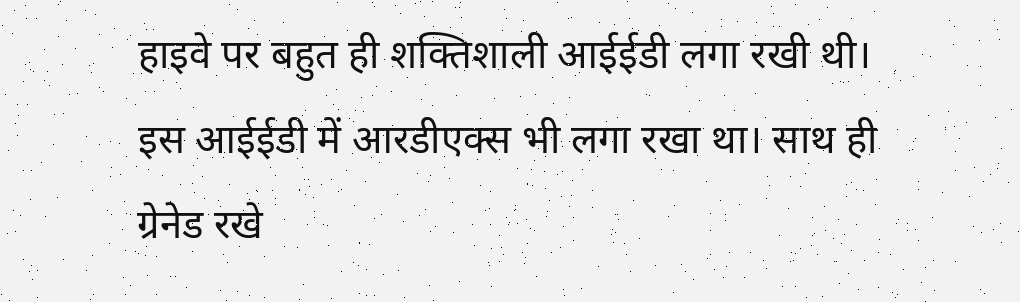हाइवे पर बहुत ही शक्तिशाली आईईडी लगा रखी थी। इस आईईडी में आरडीएक्स भी लगा रखा था। साथ ही ग्रेनेड रखे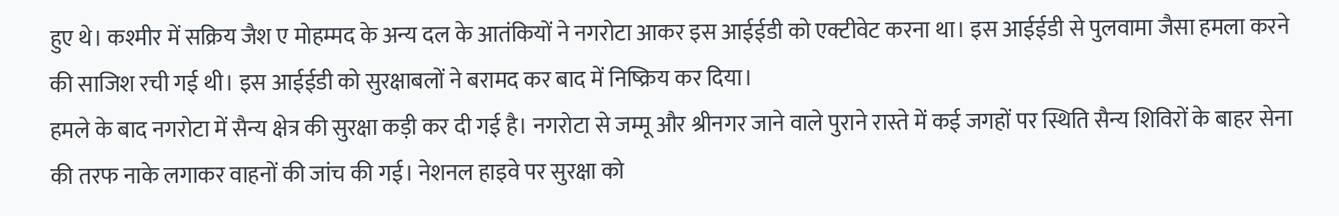हुए थे। कश्मीर में सक्रिय जैश ए मोहम्मद के अन्य दल के आतंकियों ने नगरोटा आकर इस आईईडी को एक्टीवेट करना था। इस आईईडी से पुलवामा जैसा हमला करने की साजिश रची गई थी। इस आईईडी को सुरक्षाबलों ने बरामद कर बाद में निष्क्रिय कर दिया।
हमले के बाद नगरोटा में सैन्य क्षेत्र की सुरक्षा कड़ी कर दी गई है। नगरोटा से जम्मू और श्रीनगर जाने वाले पुराने रास्ते में कई जगहों पर स्थिति सैन्य शिविरों के बाहर सेना की तरफ नाके लगाकर वाहनों की जांच की गई। नेशनल हाइवे पर सुरक्षा को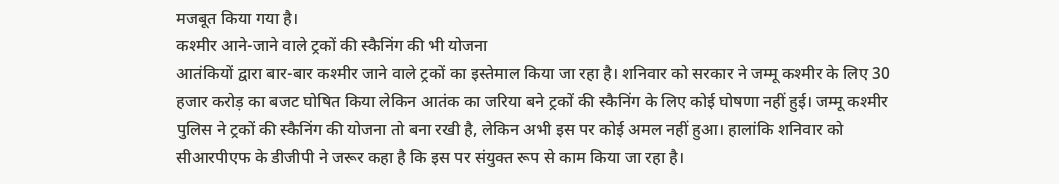मजबूत किया गया है।
कश्मीर आने-जाने वाले ट्रकों की स्कैनिंग की भी योजना
आतंकियों द्वारा बार-बार कश्मीर जाने वाले ट्रकों का इस्तेमाल किया जा रहा है। शनिवार को सरकार ने जम्मू कश्मीर के लिए 30 हजार करोड़ का बजट घोषित किया लेकिन आतंक का जरिया बने ट्रकों की स्कैनिंग के लिए कोई घोषणा नहीं हुई। जम्मू कश्मीर पुलिस ने ट्रकों की स्कैनिंग की योजना तो बना रखी है, लेकिन अभी इस पर कोई अमल नहीं हुआ। हालांकि शनिवार को सीआरपीएफ के डीजीपी ने जरूर कहा है कि इस पर संयुक्त रूप से काम किया जा रहा है।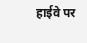हाईवे पर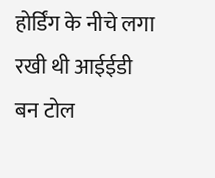होर्डिंग के नीचे लगा रखी थी आईईडी
बन टोल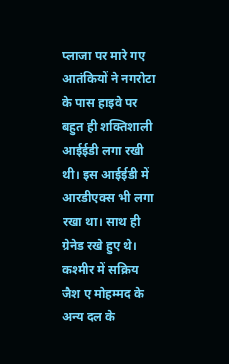प्लाजा पर मारे गए आतंकियों ने नगरोटा के पास हाइवे पर बहुत ही शक्तिशाली आईईडी लगा रखी थी। इस आईईडी में आरडीएक्स भी लगा रखा था। साथ ही ग्रेनेड रखे हुए थे। कश्मीर में सक्रिय जैश ए मोहम्मद के अन्य दल के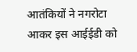आतंकियों ने नगरोटा आकर इस आईईडी को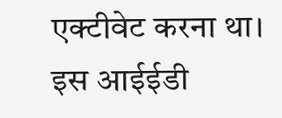एक्टीवेट करना था। इस आईईडी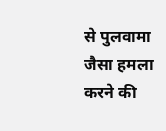से पुलवामा जैसा हमला करने की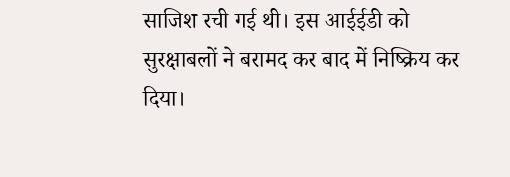साजिश रची गई थी। इस आईईडी को सुरक्षाबलों ने बरामद कर बाद में निष्क्रिय कर दिया।